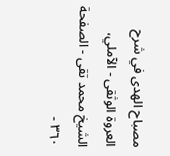مصباح الهدى في شرح العروة الوثقى - الآملي، الشيخ محمد تقى - الصفحة ٣٦٠ -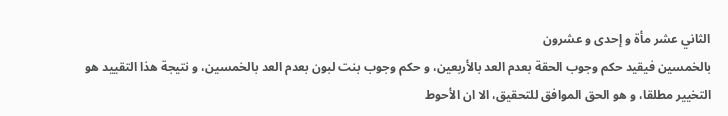الثاني عشر مأة و إحدى و عشرون
بالخمسين فيقيد حكم وجوب الحقة بعدم العد بالأربعين، و حكم وجوب بنت لبون بعدم العد بالخمسين، و نتيجة هذا التقييد هو التخيير مطلقا، و هو الحق الموافق للتحقيق، الا ان الأحوط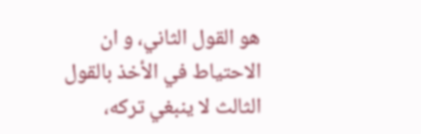هو القول الثاني، و ان الاحتياط في الأخذ بالقول الثالث لا ينبغي تركه،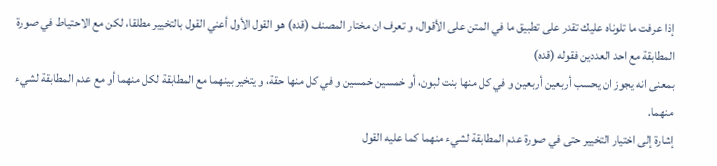إذا عرفت ما تلوناه عليك تقدر على تطبيق ما في المتن على الأقوال، و تعرف ان مختار المصنف (قده) هو القول الأول أعني القول بالتخيير مطلقا، لكن مع الاحتياط في صورة المطابقة مع احد العددين فقوله (قده)
بمعنى انه يجوز ان يحسب أربعين أربعين و في كل منها بنت لبون، أو خمسين خمسين و في كل منها حقة، و يتخير بينهما مع المطابقة لكل منهما أو مع عدم المطابقة لشيء منهما.
إشارة إلى اختيار التخيير حتى في صورة عدم المطابقة لشيء منهما كما عليه القول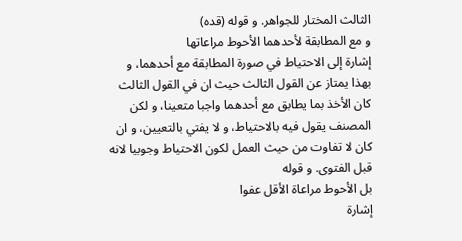الثالث المختار للجواهر. و قوله (قده)
و مع المطابقة لأحدهما الأحوط مراعاتها
إشارة إلى الاحتياط في صورة المطابقة مع أحدهما، و بهذا يمتاز عن القول الثالث حيث ان في القول الثالث كان الأخذ بما يطابق مع أحدهما واجبا متعينا، و لكن المصنف يقول فيه بالاحتياط، و لا يفتي بالتعيين، و ان كان لا تفاوت من حيث العمل لكون الاحتياط وجوبيا لانه قبل الفتوى. و قوله
بل الأحوط مراعاة الأقل عفوا
إشارة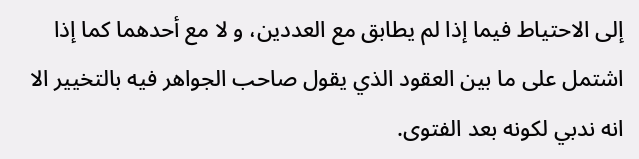إلى الاحتياط فيما إذا لم يطابق مع العددين، و لا مع أحدهما كما إذا اشتمل على ما بين العقود الذي يقول صاحب الجواهر فيه بالتخيير الا انه ندبي لكونه بعد الفتوى.